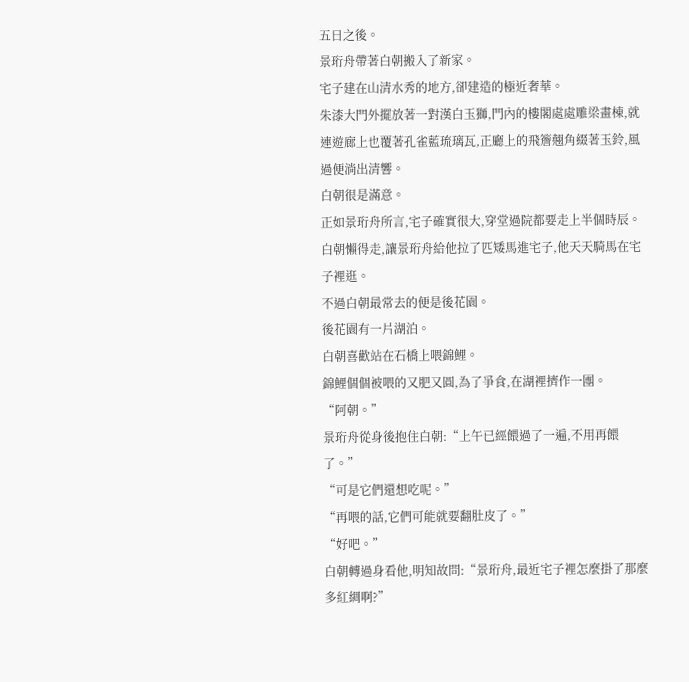五日之後。
景珩舟帶著白朝搬入了新家。
宅子建在山清水秀的地方,卻建造的極近奢華。
朱漆大門外擺放著一對漢白玉獅,門內的樓閣處處雕梁畫棟,就連遊廊上也覆著孔雀藍琉璃瓦,正廳上的飛簷翹角綴著玉鈴,風過便淌出清響。
白朝很是滿意。
正如景珩舟所言,宅子確實很大,穿堂過院都要走上半個時辰。
白朝懶得走,讓景珩舟給他拉了匹矮馬進宅子,他天天騎馬在宅子裡逛。
不過白朝最常去的便是後花園。
後花園有一片湖泊。
白朝喜歡站在石橋上喂錦鯉。
錦鯉個個被喂的又肥又圓,為了爭食,在湖裡擠作一團。
“阿朝。”
景珩舟從身後抱住白朝:“上午已經餵過了一遍,不用再餵了。”
“可是它們還想吃呢。”
“再喂的話,它們可能就要翻肚皮了。”
“好吧。”
白朝轉過身看他,明知故問:“景珩舟,最近宅子裡怎麼掛了那麼多紅綢啊?”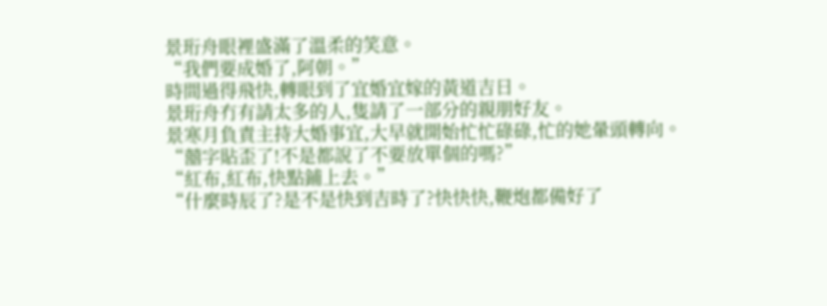景珩舟眼裡盛滿了溫柔的笑意。
“我們要成婚了,阿朝。”
時間過得飛快,轉眼到了宜婚宜嫁的黃道吉日。
景珩舟冇有請太多的人,隻請了一部分的親朋好友。
景寒月負責主持大婚事宜,大早就開始忙忙碌碌,忙的她暈頭轉向。
“囍字貼歪了!不是都說了不要放單個的嗎?”
“紅布,紅布,快點鋪上去。”
“什麼時辰了?是不是快到吉時了?快快快,鞭炮都備好了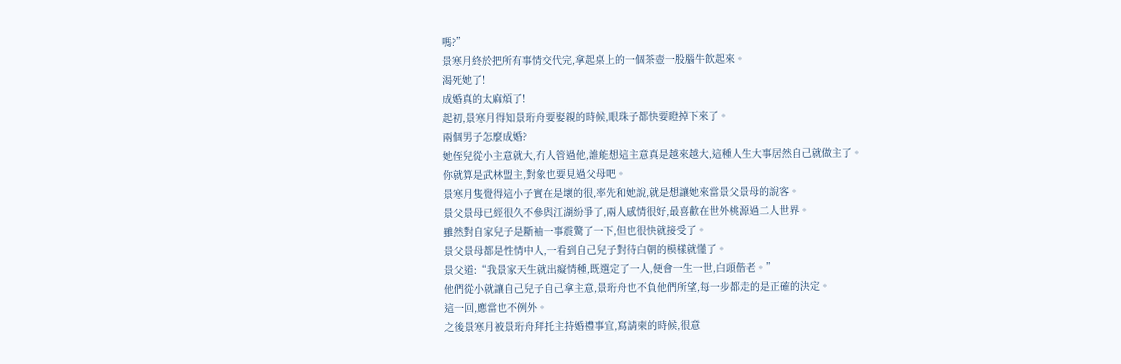嗎?”
景寒月終於把所有事情交代完,拿起桌上的一個茶壺一股腦牛飲起來。
渴死她了!
成婚真的太麻煩了!
起初,景寒月得知景珩舟要娶親的時候,眼珠子都快要瞪掉下來了。
兩個男子怎麼成婚?
她侄兒從小主意就大,冇人管過他,誰能想這主意真是越來越大,這種人生大事居然自己就做主了。
你就算是武林盟主,對象也要見過父母吧。
景寒月隻覺得這小子實在是壞的很,率先和她說,就是想讓她來當景父景母的說客。
景父景母已經很久不參與江湖紛爭了,兩人感情很好,最喜歡在世外桃源過二人世界。
雖然對自家兒子是斷袖一事震驚了一下,但也很快就接受了。
景父景母都是性情中人,一看到自己兒子對待白朝的模樣就懂了。
景父道:“我景家天生就出癡情種,既選定了一人,便會一生一世,白頭偕老。”
他們從小就讓自己兒子自己拿主意,景珩舟也不負他們所望,每一步都走的是正確的決定。
這一回,應當也不例外。
之後景寒月被景珩舟拜托主持婚禮事宜,寫請柬的時候,很意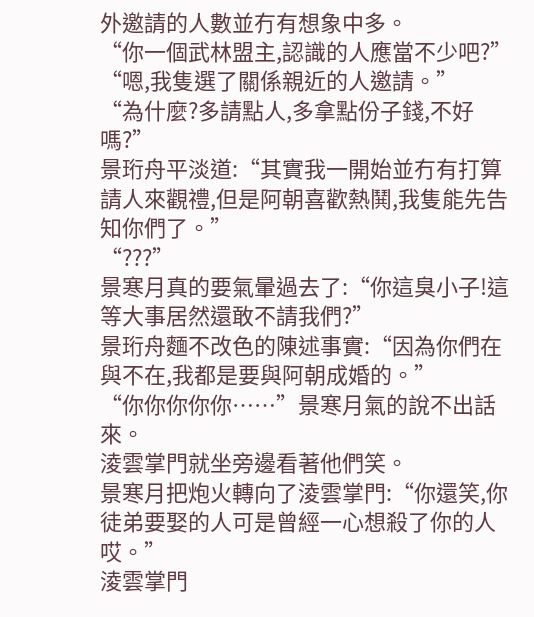外邀請的人數並冇有想象中多。
“你一個武林盟主,認識的人應當不少吧?”
“嗯,我隻選了關係親近的人邀請。”
“為什麼?多請點人,多拿點份子錢,不好嗎?”
景珩舟平淡道:“其實我一開始並冇有打算請人來觀禮,但是阿朝喜歡熱鬨,我隻能先告知你們了。”
“???”
景寒月真的要氣暈過去了:“你這臭小子!這等大事居然還敢不請我們?”
景珩舟麵不改色的陳述事實:“因為你們在與不在,我都是要與阿朝成婚的。”
“你你你你你……”景寒月氣的說不出話來。
淩雲掌門就坐旁邊看著他們笑。
景寒月把炮火轉向了淩雲掌門:“你還笑,你徒弟要娶的人可是曾經一心想殺了你的人哎。”
淩雲掌門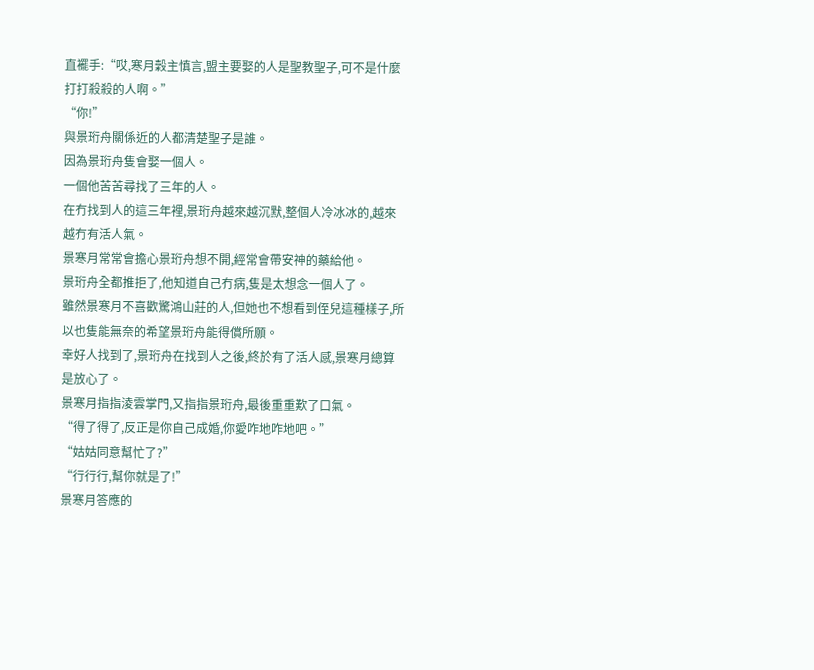直襬手:“哎,寒月穀主慎言,盟主要娶的人是聖教聖子,可不是什麼打打殺殺的人啊。”
“你!”
與景珩舟關係近的人都清楚聖子是誰。
因為景珩舟隻會娶一個人。
一個他苦苦尋找了三年的人。
在冇找到人的這三年裡,景珩舟越來越沉默,整個人冷冰冰的,越來越冇有活人氣。
景寒月常常會擔心景珩舟想不開,經常會帶安神的藥給他。
景珩舟全都推拒了,他知道自己冇病,隻是太想念一個人了。
雖然景寒月不喜歡驚鴻山莊的人,但她也不想看到侄兒這種樣子,所以也隻能無奈的希望景珩舟能得償所願。
幸好人找到了,景珩舟在找到人之後,終於有了活人感,景寒月總算是放心了。
景寒月指指淩雲掌門,又指指景珩舟,最後重重歎了口氣。
“得了得了,反正是你自己成婚,你愛咋地咋地吧。”
“姑姑同意幫忙了?”
“行行行,幫你就是了!”
景寒月答應的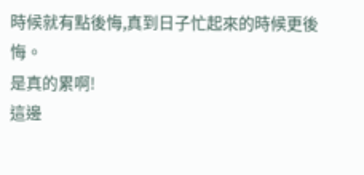時候就有點後悔,真到日子忙起來的時候更後悔。
是真的累啊!
這邊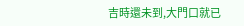吉時還未到,大門口就已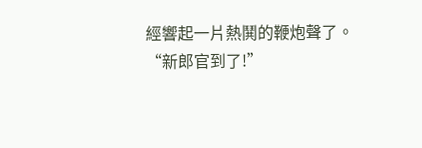經響起一片熱鬨的鞭炮聲了。
“新郎官到了!”